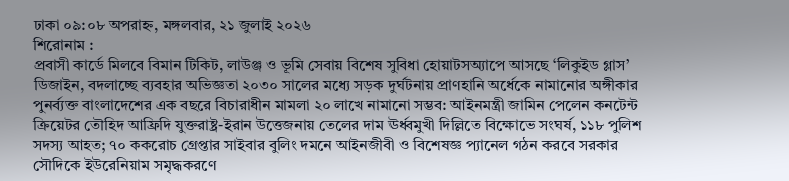ঢাকা ০৯:০৮ অপরাহ্ন, মঙ্গলবার, ২১ জুলাই ২০২৬
শিরোনাম :
প্রবাসী কার্ডে মিলবে বিমান টিকিট, লাউঞ্জ ও ভূমি সেবায় বিশেষ সুবিধা হোয়াটসঅ্যাপে আসছে ‘লিকুইড গ্লাস’ ডিজাইন, বদলাচ্ছে ব্যবহার অভিজ্ঞতা ২০৩০ সালের মধ্যে সড়ক দুর্ঘটনায় প্রাণহানি অর্ধেকে নামানোর অঙ্গীকার পুনর্ব্যক্ত বাংলাদেশের এক বছরে বিচারাধীন মামলা ২০ লাখে নামানো সম্ভব: আইনমন্ত্রী জামিন পেলেন কনটেন্ট ক্রিয়েটর তৌহিদ আফ্রিদি যুক্তরাষ্ট্র-ইরান উত্তেজনায় তেলের দাম ঊর্ধ্বমুখী দিল্লিতে বিক্ষোভে সংঘর্ষ, ১১৮ পুলিশ সদস্য আহত; ৭০ ককরোচ গ্রেপ্তার সাইবার বুলিং দমনে আইনজীবী ও বিশেষজ্ঞ প্যানেল গঠন করবে সরকার সৌদিকে ইউরেনিয়াম সমৃদ্ধকরণে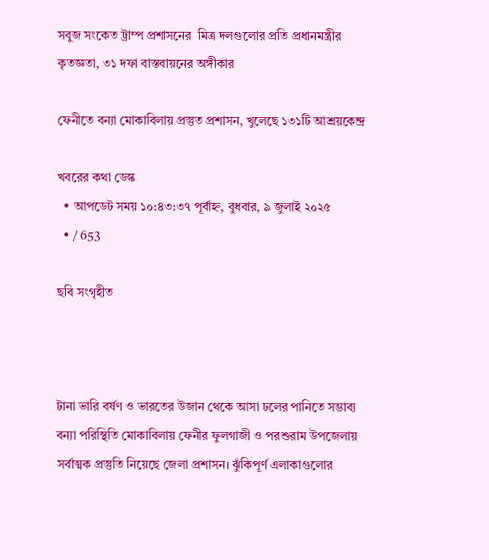সবুজ সংকেত ট্রাম্প প্রশাসনের  মিত্র দলগুলোর প্রতি প্রধানমন্ত্রীর কৃতজ্ঞতা, ৩১ দফা বাস্তবায়নের অঙ্গীকার

ফেনীতে বন্যা মোকাবিলায় প্রস্তুত প্রশাসন, খুলেছে ১৩১টি আশ্রয়কেন্দ্র

খবরের কথা ডেস্ক
  • আপডেট সময় ১০:৪৩:৩৭ পূর্বাহ্ন, বুধবার, ৯ জুলাই ২০২৫
  • / 653

ছবি সংগৃহীত



টানা ভারি বর্ষণ ও ভারতের উজান থেকে আসা ঢলের পানিতে সম্ভাব্য বন্যা পরিস্থিতি মোকাবিলায় ফেনীর ফুলগাজী ও পরশুরাম উপজেলায় সর্বাত্মক প্রস্তুতি নিয়েছে জেলা প্রশাসন। ঝুঁকিপূর্ণ এলাকাগুলোর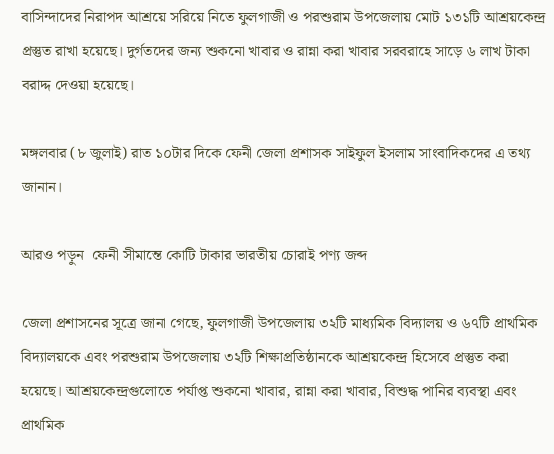বাসিন্দাদের নিরাপদ আশ্রয়ে সরিয়ে নিতে ফুলগাজী ও পরশুরাম উপজেলায় মোট ১৩১টি আশ্রয়কেন্দ্র প্রস্তুত রাখা হয়েছে। দুর্গতদের জন্য শুকনো খাবার ও রান্না করা খাবার সরবরাহে সাড়ে ৬ লাখ টাকা বরাদ্দ দেওয়া হয়েছে।

মঙ্গলবার (৮ জুলাই) রাত ১০টার দিকে ফেনী জেলা প্রশাসক সাইফুল ইসলাম সাংবাদিকদের এ তথ্য জানান।

আরও পড়ুন  ফেনী সীমান্তে কোটি টাকার ভারতীয় চোরাই পণ্য জব্দ

জেলা প্রশাসনের সূত্রে জানা গেছে, ফুলগাজী উপজেলায় ৩২টি মাধ্যমিক বিদ্যালয় ও ৬৭টি প্রাথমিক বিদ্যালয়কে এবং পরশুরাম উপজেলায় ৩২টি শিক্ষাপ্রতিষ্ঠানকে আশ্রয়কেন্দ্র হিসেবে প্রস্তুত করা হয়েছে। আশ্রয়কেন্দ্রগুলোতে পর্যাপ্ত শুকনো খাবার, রান্না করা খাবার, বিশুদ্ধ পানির ব্যবস্থা এবং প্রাথমিক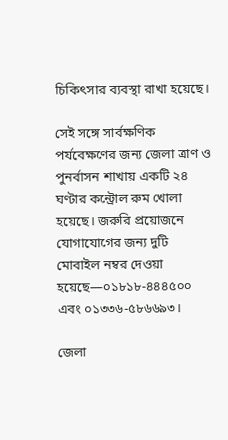চিকিৎসার ব্যবস্থা রাখা হয়েছে।

সেই সঙ্গে সার্বক্ষণিক পর্যবেক্ষণের জন্য জেলা ত্রাণ ও পুনর্বাসন শাখায় একটি ২৪ ঘণ্টার কন্ট্রোল রুম খোলা হয়েছে। জরুরি প্রয়োজনে যোগাযোগের জন্য দুটি মোবাইল নম্বর দেওয়া হয়েছে—০১৮১৮-৪৪৪৫০০ এবং ০১৩৩৬-৫৮৬৬৯৩।

জেলা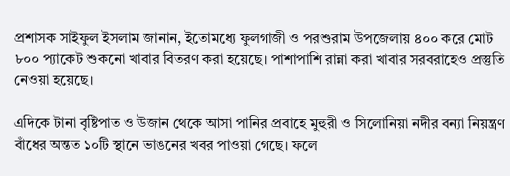প্রশাসক সাইফুল ইসলাম জানান, ইতোমধ্যে ফুলগাজী ও পরশুরাম উপজেলায় ৪০০ করে মোট ৮০০ প্যাকেট শুকনো খাবার বিতরণ করা হয়েছে। পাশাপাশি রান্না করা খাবার সরবরাহেও প্রস্তুতি নেওয়া হয়েছে।

এদিকে টানা বৃষ্টিপাত ও উজান থেকে আসা পানির প্রবাহে মুহুরী ও সিলোনিয়া নদীর বন্যা নিয়ন্ত্রণ বাঁধের অন্তত ১০টি স্থানে ভাঙনের খবর পাওয়া গেছে। ফলে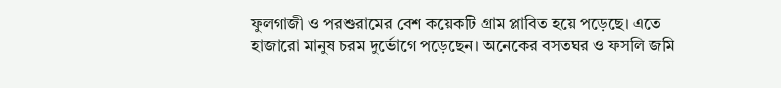ফুলগাজী ও পরশুরামের বেশ কয়েকটি গ্রাম প্লাবিত হয়ে পড়েছে। এতে হাজারো মানুষ চরম দুর্ভোগে পড়েছেন। অনেকের বসতঘর ও ফসলি জমি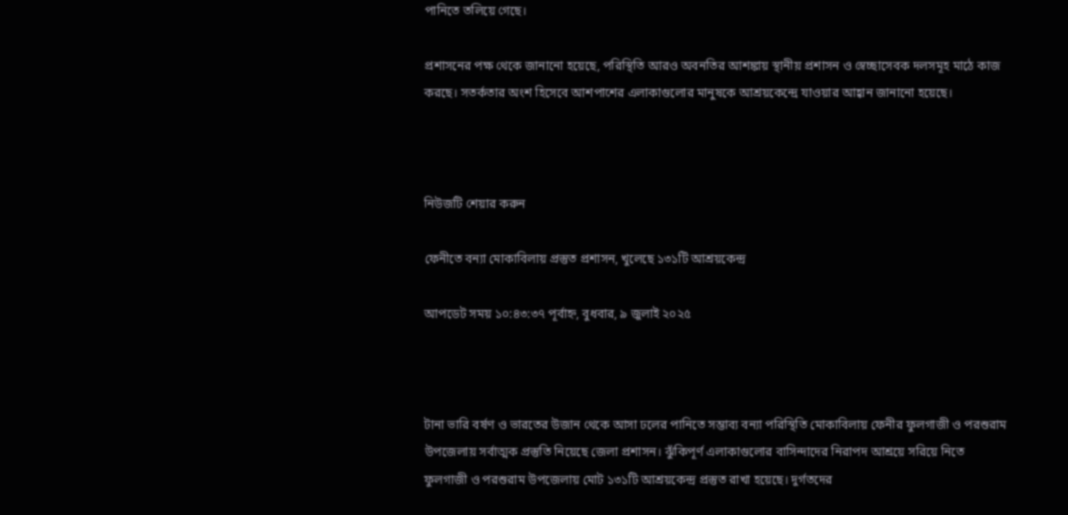পানিতে তলিয়ে গেছে।

প্রশাসনের পক্ষ থেকে জানানো হয়েছে, পরিস্থিতি আরও অবনতির আশঙ্কায় স্থানীয় প্রশাসন ও স্বেচ্ছাসেবক দলসমূহ মাঠে কাজ করছে। সতর্কতার অংশ হিসেবে আশপাশের এলাকাগুলোর মানুষকে আশ্রয়কেন্দ্রে যাওয়ার আহ্বান জানানো হয়েছে।



নিউজটি শেয়ার করুন

ফেনীতে বন্যা মোকাবিলায় প্রস্তুত প্রশাসন, খুলেছে ১৩১টি আশ্রয়কেন্দ্র

আপডেট সময় ১০:৪৩:৩৭ পূর্বাহ্ন, বুধবার, ৯ জুলাই ২০২৫



টানা ভারি বর্ষণ ও ভারতের উজান থেকে আসা ঢলের পানিতে সম্ভাব্য বন্যা পরিস্থিতি মোকাবিলায় ফেনীর ফুলগাজী ও পরশুরাম উপজেলায় সর্বাত্মক প্রস্তুতি নিয়েছে জেলা প্রশাসন। ঝুঁকিপূর্ণ এলাকাগুলোর বাসিন্দাদের নিরাপদ আশ্রয়ে সরিয়ে নিতে ফুলগাজী ও পরশুরাম উপজেলায় মোট ১৩১টি আশ্রয়কেন্দ্র প্রস্তুত রাখা হয়েছে। দুর্গতদের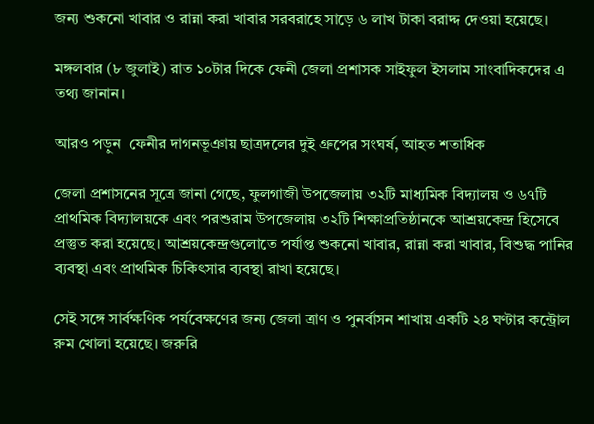জন্য শুকনো খাবার ও রান্না করা খাবার সরবরাহে সাড়ে ৬ লাখ টাকা বরাদ্দ দেওয়া হয়েছে।

মঙ্গলবার (৮ জুলাই) রাত ১০টার দিকে ফেনী জেলা প্রশাসক সাইফুল ইসলাম সাংবাদিকদের এ তথ্য জানান।

আরও পড়ুন  ফেনীর দাগনভূঞায় ছাত্রদলের দুই গ্রুপের সংঘর্ষ, আহত শতাধিক

জেলা প্রশাসনের সূত্রে জানা গেছে, ফুলগাজী উপজেলায় ৩২টি মাধ্যমিক বিদ্যালয় ও ৬৭টি প্রাথমিক বিদ্যালয়কে এবং পরশুরাম উপজেলায় ৩২টি শিক্ষাপ্রতিষ্ঠানকে আশ্রয়কেন্দ্র হিসেবে প্রস্তুত করা হয়েছে। আশ্রয়কেন্দ্রগুলোতে পর্যাপ্ত শুকনো খাবার, রান্না করা খাবার, বিশুদ্ধ পানির ব্যবস্থা এবং প্রাথমিক চিকিৎসার ব্যবস্থা রাখা হয়েছে।

সেই সঙ্গে সার্বক্ষণিক পর্যবেক্ষণের জন্য জেলা ত্রাণ ও পুনর্বাসন শাখায় একটি ২৪ ঘণ্টার কন্ট্রোল রুম খোলা হয়েছে। জরুরি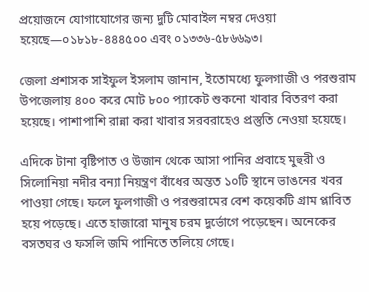প্রয়োজনে যোগাযোগের জন্য দুটি মোবাইল নম্বর দেওয়া হয়েছে—০১৮১৮-৪৪৪৫০০ এবং ০১৩৩৬-৫৮৬৬৯৩।

জেলা প্রশাসক সাইফুল ইসলাম জানান, ইতোমধ্যে ফুলগাজী ও পরশুরাম উপজেলায় ৪০০ করে মোট ৮০০ প্যাকেট শুকনো খাবার বিতরণ করা হয়েছে। পাশাপাশি রান্না করা খাবার সরবরাহেও প্রস্তুতি নেওয়া হয়েছে।

এদিকে টানা বৃষ্টিপাত ও উজান থেকে আসা পানির প্রবাহে মুহুরী ও সিলোনিয়া নদীর বন্যা নিয়ন্ত্রণ বাঁধের অন্তত ১০টি স্থানে ভাঙনের খবর পাওয়া গেছে। ফলে ফুলগাজী ও পরশুরামের বেশ কয়েকটি গ্রাম প্লাবিত হয়ে পড়েছে। এতে হাজারো মানুষ চরম দুর্ভোগে পড়েছেন। অনেকের বসতঘর ও ফসলি জমি পানিতে তলিয়ে গেছে।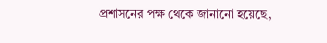প্রশাসনের পক্ষ থেকে জানানো হয়েছে,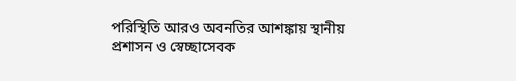পরিস্থিতি আরও অবনতির আশঙ্কায় স্থানীয় প্রশাসন ও স্বেচ্ছাসেবক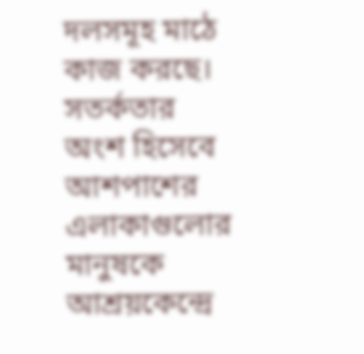দলসমূহ মাঠে কাজ করছে। সতর্কতার অংশ হিসেবে আশপাশের এলাকাগুলোর মানুষকে আশ্রয়কেন্দ্রে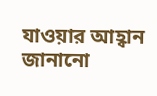যাওয়ার আহ্বান জানানো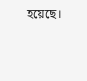হয়েছে।